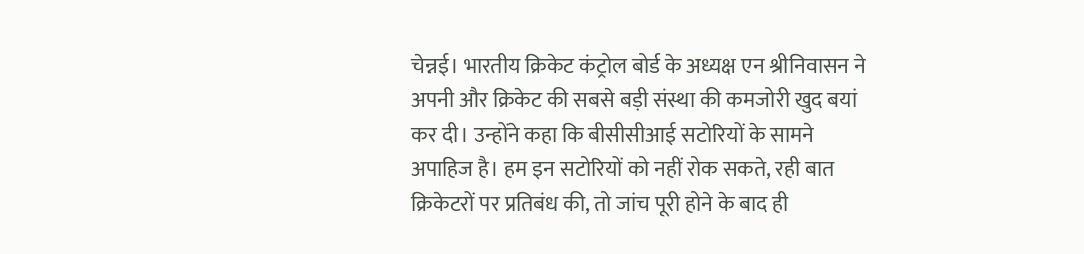चेन्नई। भारतीय क्रिकेट कंट्रोल बोर्ड के अध्यक्ष एन श्रीनिवासन ने अपनी और क्रिकेट की सबसे बड़ी संस्था की कमजोरी खुद बयां कर दी। उन्होंने कहा कि बीसीसीआई सटोरियों के सामने अपाहिज है। हम इन सटोरियों को नहीं रोक सकते, रही बात क्रिकेटरों पर प्रतिबंध की, तो जांच पूरी होने के बाद ही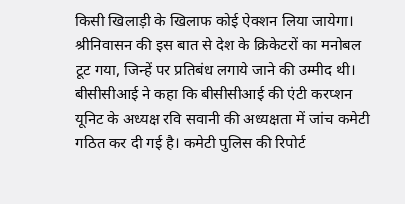किसी खिलाड़ी के खिलाफ कोई ऐक्शन लिया जायेगा।
श्रीनिवासन की इस बात से देश के क्रिकेटरों का मनोबल टूट गया, जिन्हें पर प्रतिबंध लगाये जाने की उम्मीद थी। बीसीसीआई ने कहा कि बीसीसीआई की एंटी करप्शन यूनिट के अध्यक्ष रवि सवानी की अध्यक्षता में जांच कमेटी गठित कर दी गई है। कमेटी पुलिस की रिपोर्ट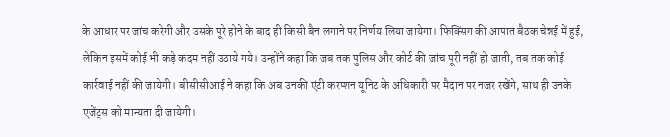के आधार पर जांच करेगी और उसके पूरे होने के बाद ही किसी बैन लगाने पर निर्णय लिया जायेगा। फिक्सिंग की आपात बैठक चेन्नई में हुई, लेकिन इसमें कोई भी कड़े कदम नहीं उठाये गये। उन्होंने कहा कि जब तक पुलिस और कोर्ट की जांच पूरी नहीं हो जाती, तब तक कोई कार्रवाई नहीं की जायेगी। बीसीसीआई ने कहा कि अब उनकी एंटी करप्शन यूनिट के अधिकारी पर मैदान पर नजर रखेंगे, साथ ही उनके एजेंट्स को मान्यता दी जायेगी।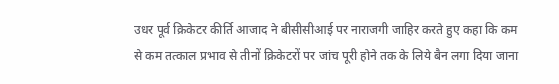उधर पूर्व क्रिकेटर कीर्ति आजाद ने बीसीसीआई पर नाराजगी जाहिर करते हुए कहा कि कम से कम तत्काल प्रभाव से तीनों क्रिकेटरों पर जांच पूरी होने तक के लिये बैन लगा दिया जाना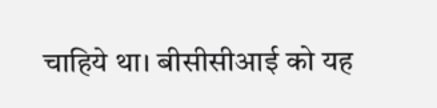चाहिये था। बीसीसीआई को यह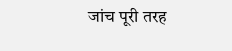जांच पूरी तरह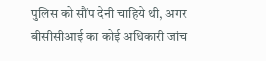पुलिस को सौंप देनी चाहिये थी, अगर बीसीसीआई का कोई अधिकारी जांच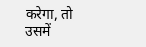करेगा, तो उसमें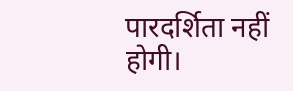पारदर्शिता नहीं होगी।